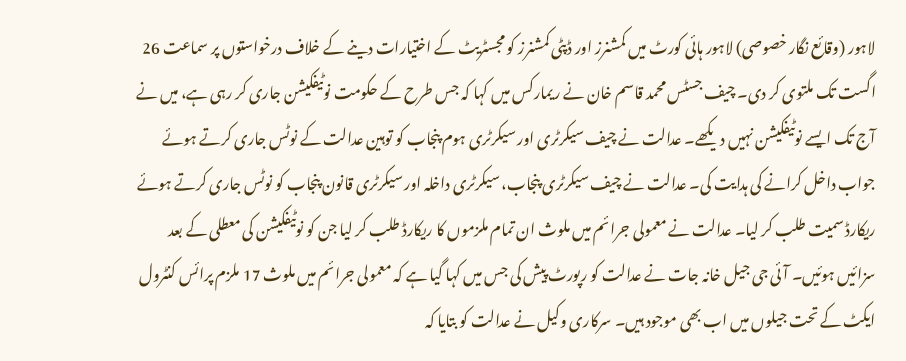لاہور (وقائع نگار خصوصی) لاہور ہائی کورٹ میں کمشنرز اور ڈپٹی کمشنرز کو مجسٹریٹ کے اختیارات دینے کے خلاف درخواستوں پر سماعت 26 اگست تک ملتوی کر دی۔ چیف جسٹس محمد قاسم خان نے ریمارکس میں کہا کہ جس طرح کے حکومت نوٹیفکیشن جاری کر رہی ہے، میں نے آج تک ایسے نوٹیفکیشن نہیں دیکھے۔ عدالت نے چیف سیکرٹری اور سیکرٹری ہوم پنجاب کو توہین عدالت کے نوٹس جاری کرتے ہوئے جواب داخل کرانے کی ہدایت کی۔ عدالت نے چیف سیکرٹری پنجاب، سیکرٹری داخلہ اور سیکرٹری قانون پنجاب کو نوٹس جاری کرتے ہوئے ریکارڈ سمیت طلب کر لیا۔ عدالت نے معمولی جرائم میں ملوث ان تمام ملزموں کا ریکارڈ طلب کر لیا جن کو نوٹیفکیشن کی معطلی کے بعد سزائیں ہوئیں۔ آئی جی جیل خانہ جات نے عدالت کو رپورٹ پیش کی جس میں کہا گیا ہے کہ معمولی جرائم میں ملوث 17 ملزم پرائس کنٹرول ایکٹ کے تحت جیلوں میں اب بھی موجود ہیں۔ سرکاری وکیل نے عدالت کو بتایا کہ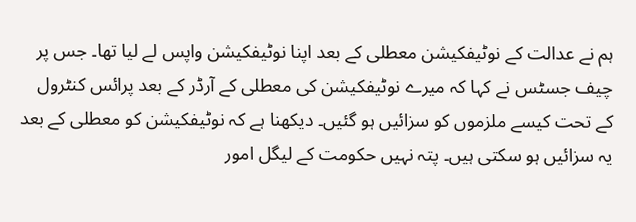ہم نے عدالت کے نوٹیفکیشن معطلی کے بعد اپنا نوٹیفکیشن واپس لے لیا تھا۔ جس پر چیف جسٹس نے کہا کہ میرے نوٹیفکیشن کی معطلی کے آرڈر کے بعد پرائس کنٹرول کے تحت کیسے ملزموں کو سزائیں ہو گئیں۔ دیکھنا ہے کہ نوٹیفکیشن کو معطلی کے بعد یہ سزائیں ہو سکتی ہیں۔ پتہ نہیں حکومت کے لیگل امور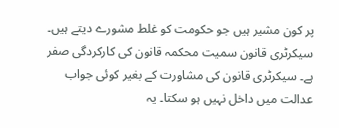پر کون مشیر ہیں جو حکومت کو غلط مشورے دیتے ہیں۔ سیکرٹری قانون سمیت محکمہ قانون کی کارکردگی صفر ہے۔ سیکرٹری قانون کی مشاورت کے بغیر کوئی جواب عدالت میں داخل نہیں ہو سکتا۔ یہ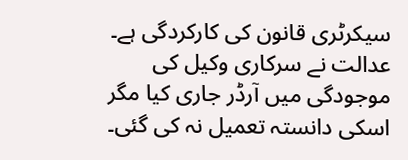سیکرٹری قانون کی کارکردگی ہے۔ عدالت نے سرکاری وکیل کی موجودگی میں آرڈر جاری کیا مگر اسکی دانستہ تعمیل نہ کی گئی۔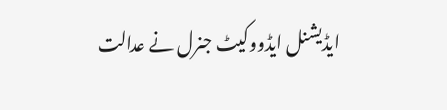ایڈیشنل ایڈووکیٹ جنرل نے عدالت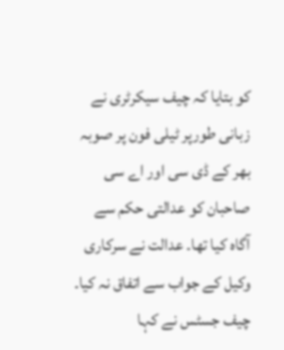کو بتایا کہ چیف سیکرٹری نے زبانی طورپر ٹیلی فون پر صوبہ بھر کے ڈی سی اور اے سی صاحبان کو عدالتی حکم سے آگاہ کیا تھا۔ عدالت نے سرکاری وکیل کے جواب سے اتفاق نہ کیا۔ چیف جسٹس نے کہا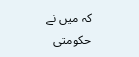کہ میں نے حکومتی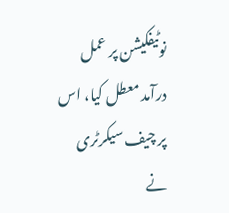نوٹیفکیشن پر عمل درآمد معطل کیا، اس پر چیف سیکرٹری نے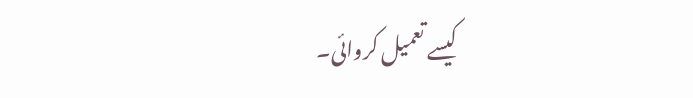کیسے تعمیل کروائی۔